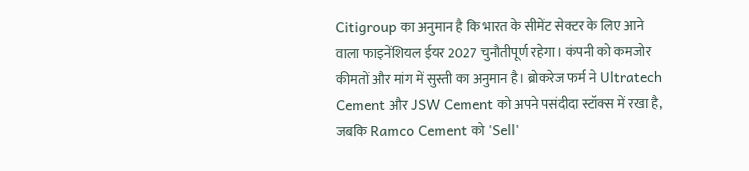Citigroup का अनुमान है कि भारत के सीमेंट सेक्टर के लिए आने वाला फाइनेंशियल ईयर 2027 चुनौतीपूर्ण रहेगा। कंपनी को कमजोर कीमतों और मांग में सुस्ती का अनुमान है। ब्रोकरेज फर्म ने Ultratech Cement और JSW Cement को अपने पसंदीदा स्टॉक्स में रखा है, जबकि Ramco Cement को 'Sell'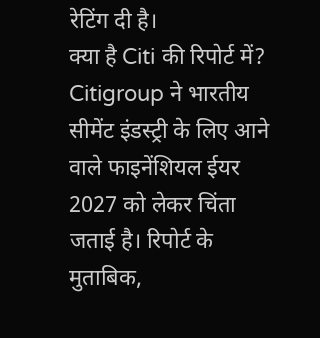रेटिंग दी है।
क्या है Citi की रिपोर्ट में?
Citigroup ने भारतीय सीमेंट इंडस्ट्री के लिए आने वाले फाइनेंशियल ईयर 2027 को लेकर चिंता जताई है। रिपोर्ट के मुताबिक,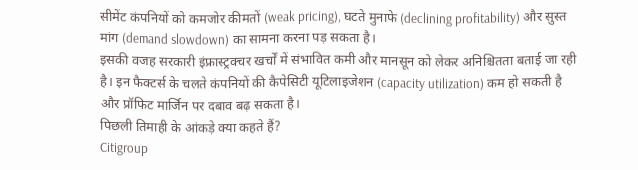सीमेंट कंपनियों को कमजोर कीमतों (weak pricing), घटते मुनाफे (declining profitability) और सुस्त मांग (demand slowdown) का सामना करना पड़ सकता है।
इसकी वजह सरकारी इंफ्रास्ट्रक्चर खर्चों में संभावित कमी और मानसून को लेकर अनिश्चितता बताई जा रही है। इन फैक्टर्स के चलते कंपनियों की कैपेसिटी यूटिलाइजेशन (capacity utilization) कम हो सकती है और प्रॉफिट मार्जिन पर दबाव बढ़ सकता है।
पिछली तिमाही के आंकड़े क्या कहते हैं?
Citigroup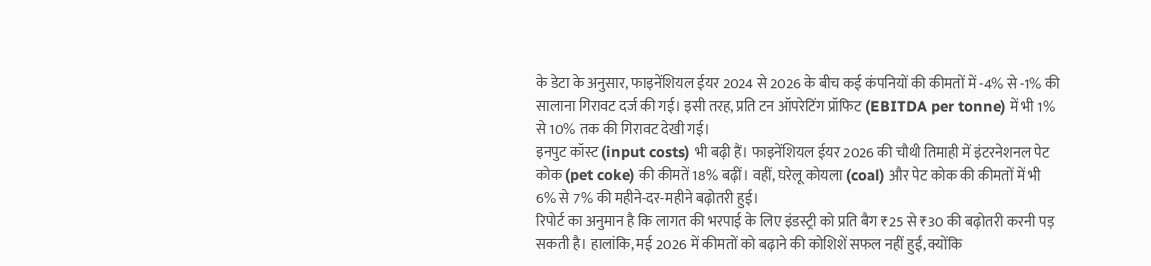के डेटा के अनुसार, फाइनेंशियल ईयर 2024 से 2026 के बीच कई कंपनियों की कीमतों में -4% से -1% की सालाना गिरावट दर्ज की गई। इसी तरह, प्रति टन ऑपरेटिंग प्रॉफिट (EBITDA per tonne) में भी 1% से 10% तक की गिरावट देखी गई।
इनपुट कॉस्ट (input costs) भी बढ़ी हैं। फाइनेंशियल ईयर 2026 की चौथी तिमाही में इंटरनेशनल पेट कोक (pet coke) की कीमतें 18% बढ़ीं। वहीं, घरेलू कोयला (coal) और पेट कोक की कीमतों में भी 6% से 7% की महीने-दर-महीने बढ़ोतरी हुई।
रिपोर्ट का अनुमान है कि लागत की भरपाई के लिए इंडस्ट्री को प्रति बैग ₹25 से ₹30 की बढ़ोतरी करनी पड़ सकती है। हालांकि, मई 2026 में कीमतों को बढ़ाने की कोशिशें सफल नहीं हुईं, क्योंकि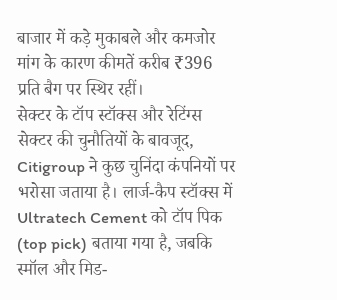बाजार में कड़े मुकाबले और कमजोर मांग के कारण कीमतें करीब ₹396 प्रति बैग पर स्थिर रहीं।
सेक्टर के टॉप स्टॉक्स और रेटिंग्स
सेक्टर की चुनौतियों के बावजूद, Citigroup ने कुछ चुनिंदा कंपनियों पर भरोसा जताया है। लार्ज-कैप स्टॉक्स में Ultratech Cement को टॉप पिक (top pick) बताया गया है, जबकि स्मॉल और मिड-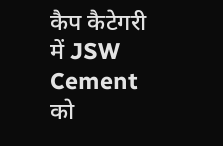कैप कैटेगरी में JSW Cement को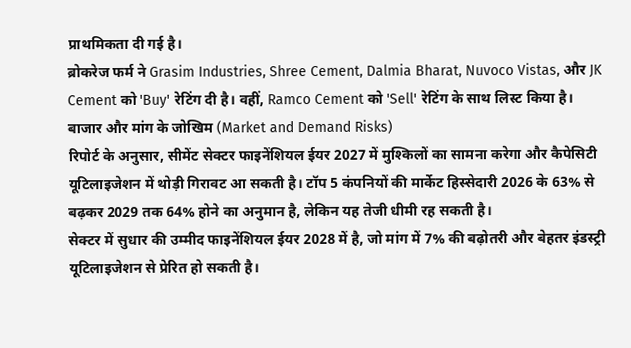प्राथमिकता दी गई है।
ब्रोकरेज फर्म ने Grasim Industries, Shree Cement, Dalmia Bharat, Nuvoco Vistas, और JK Cement को 'Buy' रेटिंग दी है। वहीं, Ramco Cement को 'Sell' रेटिंग के साथ लिस्ट किया है।
बाजार और मांग के जोखिम (Market and Demand Risks)
रिपोर्ट के अनुसार, सीमेंट सेक्टर फाइनेंशियल ईयर 2027 में मुश्किलों का सामना करेगा और कैपेसिटी यूटिलाइजेशन में थोड़ी गिरावट आ सकती है। टॉप 5 कंपनियों की मार्केट हिस्सेदारी 2026 के 63% से बढ़कर 2029 तक 64% होने का अनुमान है, लेकिन यह तेजी धीमी रह सकती है।
सेक्टर में सुधार की उम्मीद फाइनेंशियल ईयर 2028 में है, जो मांग में 7% की बढ़ोतरी और बेहतर इंडस्ट्री यूटिलाइजेशन से प्रेरित हो सकती है।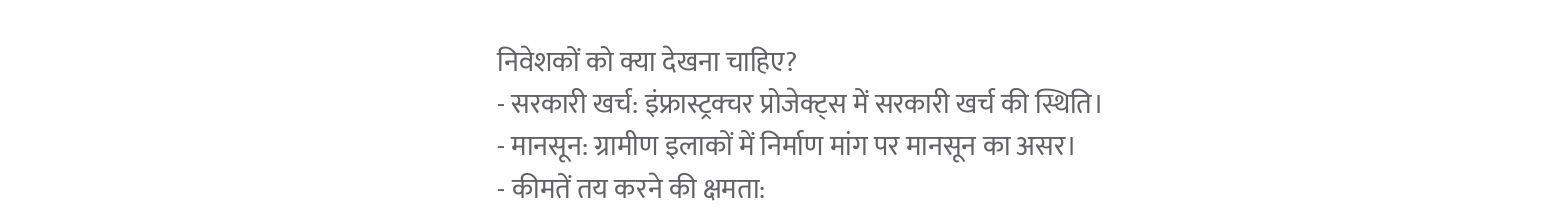निवेशकों को क्या देखना चाहिए?
- सरकारी खर्च: इंफ्रास्ट्रक्चर प्रोजेक्ट्स में सरकारी खर्च की स्थिति।
- मानसून: ग्रामीण इलाकों में निर्माण मांग पर मानसून का असर।
- कीमतें तय करने की क्षमता: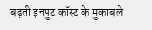बढ़ती इनपुट कॉस्ट के मुकाबले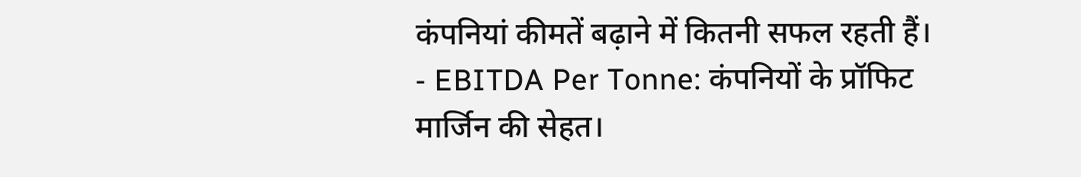कंपनियां कीमतें बढ़ाने में कितनी सफल रहती हैं।
- EBITDA Per Tonne: कंपनियों के प्रॉफिट मार्जिन की सेहत।